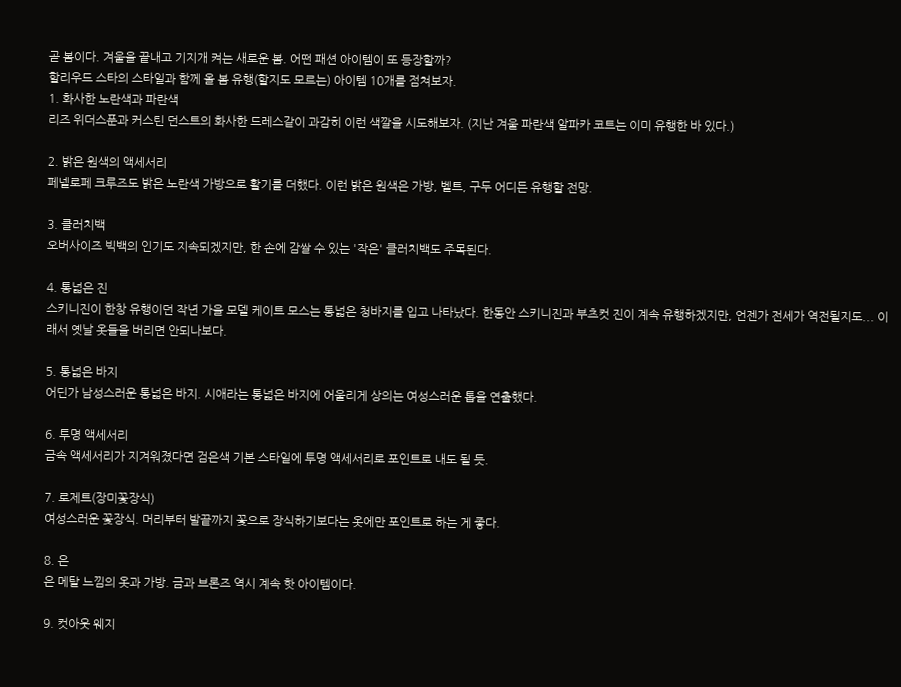곧 봄이다. 겨울을 끝내고 기지개 켜는 새로운 봄. 어떤 패션 아이템이 또 등장할까?
할리우드 스타의 스타일과 함께 올 봄 유행(할지도 모르는) 아이템 10개를 점쳐보자.
1. 화사한 노란색과 파란색
리즈 위더스푼과 커스틴 던스트의 화사한 드레스같이 과감히 이런 색깔을 시도해보자. (지난 겨울 파란색 알파카 코트는 이미 유행한 바 있다.)

2. 밝은 원색의 액세서리
페넬로페 크루즈도 밝은 노란색 가방으로 활기를 더했다. 이런 밝은 원색은 가방, 벨트, 구두 어디든 유행할 전망.

3. 클러치백
오버사이즈 빅백의 인기도 지속되겠지만, 한 손에 감쌀 수 있는 '작은' 클러치백도 주목된다.

4. 통넓은 진
스키니진이 한창 유행이던 작년 가을 모델 케이트 모스는 통넓은 청바지를 입고 나타났다. 한동안 스키니진과 부츠컷 진이 계속 유행하겠지만, 언젠가 전세가 역전될지도... 이래서 옛날 옷들을 버리면 안되나보다.

5. 통넓은 바지
어딘가 남성스러운 통넓은 바지. 시애라는 통넓은 바지에 어울리게 상의는 여성스러운 톱을 연출했다.

6. 투명 액세서리
금속 액세서리가 지겨워졌다면 검은색 기본 스타일에 투명 액세서리로 포인트로 내도 될 듯.

7. 로제트(장미꽃장식)
여성스러운 꽃장식. 머리부터 발끝까지 꽃으로 장식하기보다는 옷에만 포인트로 하는 게 좋다.

8. 은
은 메탈 느낌의 옷과 가방. 금과 브론즈 역시 계속 핫 아이템이다.

9. 컷아웃 웨지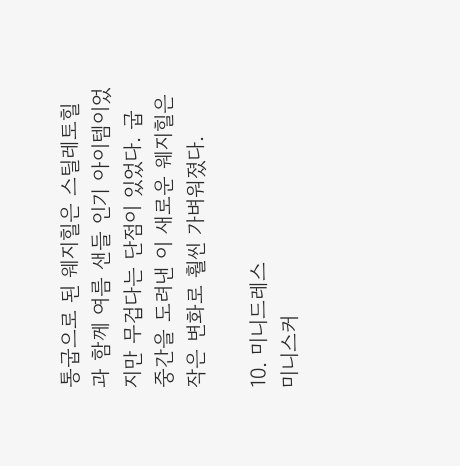통굽으로 된 웨지힐은 스틸레토힐과 함께 여름 샌들 인기 아이템이었지만 무겁다는 단점이 있었다. 굽 중간을 도려낸 이 새로운 웨지힐은 작은 변화로 훨씬 가벼워졌다.

10. 미니드레스
미니스커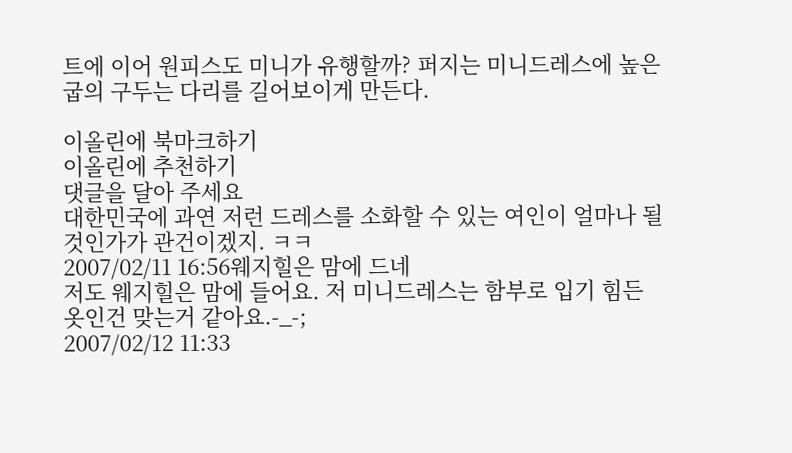트에 이어 원피스도 미니가 유행할까? 퍼지는 미니드레스에 높은 굽의 구두는 다리를 길어보이게 만든다.

이올린에 북마크하기
이올린에 추천하기
댓글을 달아 주세요
대한민국에 과연 저런 드레스를 소화할 수 있는 여인이 얼마나 될 것인가가 관건이겠지. ㅋㅋ
2007/02/11 16:56웨지힐은 맘에 드네
저도 웨지힐은 맘에 들어요. 저 미니드레스는 함부로 입기 힘든 옷인건 맞는거 같아요.-_-;
2007/02/12 11:33